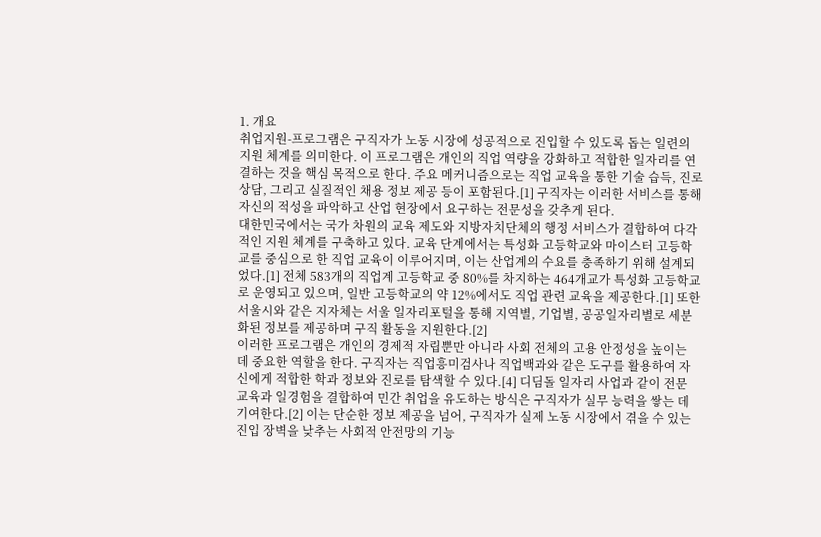1. 개요
취업지원-프로그램은 구직자가 노동 시장에 성공적으로 진입할 수 있도록 돕는 일련의 지원 체계를 의미한다. 이 프로그램은 개인의 직업 역량을 강화하고 적합한 일자리를 연결하는 것을 핵심 목적으로 한다. 주요 메커니즘으로는 직업 교육을 통한 기술 습득, 진로 상담, 그리고 실질적인 채용 정보 제공 등이 포함된다.[1] 구직자는 이러한 서비스를 통해 자신의 적성을 파악하고 산업 현장에서 요구하는 전문성을 갖추게 된다.
대한민국에서는 국가 차원의 교육 제도와 지방자치단체의 행정 서비스가 결합하여 다각적인 지원 체계를 구축하고 있다. 교육 단계에서는 특성화 고등학교와 마이스터 고등학교를 중심으로 한 직업 교육이 이루어지며, 이는 산업계의 수요를 충족하기 위해 설계되었다.[1] 전체 583개의 직업계 고등학교 중 80%를 차지하는 464개교가 특성화 고등학교로 운영되고 있으며, 일반 고등학교의 약 12%에서도 직업 관련 교육을 제공한다.[1] 또한 서울시와 같은 지자체는 서울 일자리포털을 통해 지역별, 기업별, 공공일자리별로 세분화된 정보를 제공하며 구직 활동을 지원한다.[2]
이러한 프로그램은 개인의 경제적 자립뿐만 아니라 사회 전체의 고용 안정성을 높이는 데 중요한 역할을 한다. 구직자는 직업흥미검사나 직업백과와 같은 도구를 활용하여 자신에게 적합한 학과 정보와 진로를 탐색할 수 있다.[4] 디딤돌 일자리 사업과 같이 전문 교육과 일경험을 결합하여 민간 취업을 유도하는 방식은 구직자가 실무 능력을 쌓는 데 기여한다.[2] 이는 단순한 정보 제공을 넘어, 구직자가 실제 노동 시장에서 겪을 수 있는 진입 장벽을 낮추는 사회적 안전망의 기능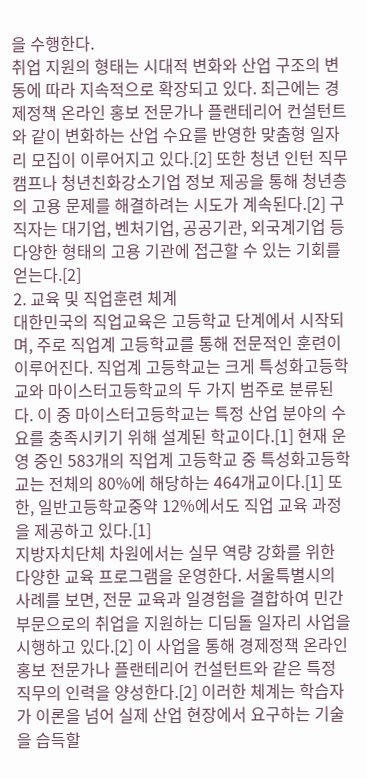을 수행한다.
취업 지원의 형태는 시대적 변화와 산업 구조의 변동에 따라 지속적으로 확장되고 있다. 최근에는 경제정책 온라인 홍보 전문가나 플랜테리어 컨설턴트와 같이 변화하는 산업 수요를 반영한 맞춤형 일자리 모집이 이루어지고 있다.[2] 또한 청년 인턴 직무 캠프나 청년친화강소기업 정보 제공을 통해 청년층의 고용 문제를 해결하려는 시도가 계속된다.[2] 구직자는 대기업, 벤처기업, 공공기관, 외국계기업 등 다양한 형태의 고용 기관에 접근할 수 있는 기회를 얻는다.[2]
2. 교육 및 직업훈련 체계
대한민국의 직업교육은 고등학교 단계에서 시작되며, 주로 직업계 고등학교를 통해 전문적인 훈련이 이루어진다. 직업계 고등학교는 크게 특성화고등학교와 마이스터고등학교의 두 가지 범주로 분류된다. 이 중 마이스터고등학교는 특정 산업 분야의 수요를 충족시키기 위해 설계된 학교이다.[1] 현재 운영 중인 583개의 직업계 고등학교 중 특성화고등학교는 전체의 80%에 해당하는 464개교이다.[1] 또한, 일반고등학교중약 12%에서도 직업 교육 과정을 제공하고 있다.[1]
지방자치단체 차원에서는 실무 역량 강화를 위한 다양한 교육 프로그램을 운영한다. 서울특별시의 사례를 보면, 전문 교육과 일경험을 결합하여 민간 부문으로의 취업을 지원하는 디딤돌 일자리 사업을 시행하고 있다.[2] 이 사업을 통해 경제정책 온라인 홍보 전문가나 플랜테리어 컨설턴트와 같은 특정 직무의 인력을 양성한다.[2] 이러한 체계는 학습자가 이론을 넘어 실제 산업 현장에서 요구하는 기술을 습득할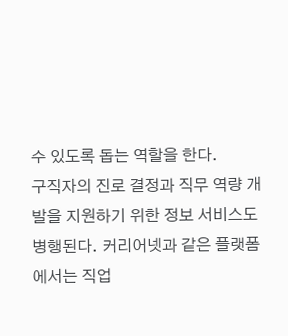수 있도록 돕는 역할을 한다.
구직자의 진로 결정과 직무 역량 개발을 지원하기 위한 정보 서비스도 병행된다. 커리어넷과 같은 플랫폼에서는 직업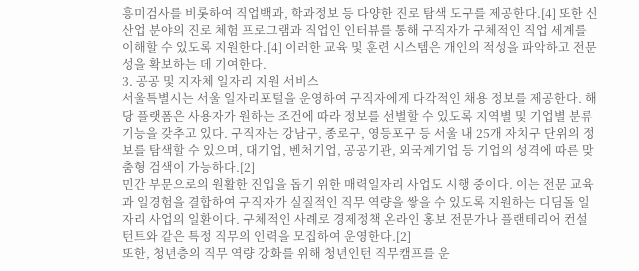흥미검사를 비롯하여 직업백과, 학과정보 등 다양한 진로 탐색 도구를 제공한다.[4] 또한 신산업 분야의 진로 체험 프로그램과 직업인 인터뷰를 통해 구직자가 구체적인 직업 세계를 이해할 수 있도록 지원한다.[4] 이러한 교육 및 훈련 시스템은 개인의 적성을 파악하고 전문성을 확보하는 데 기여한다.
3. 공공 및 지자체 일자리 지원 서비스
서울특별시는 서울 일자리포털을 운영하여 구직자에게 다각적인 채용 정보를 제공한다. 해당 플랫폼은 사용자가 원하는 조건에 따라 정보를 선별할 수 있도록 지역별 및 기업별 분류 기능을 갖추고 있다. 구직자는 강남구, 종로구, 영등포구 등 서울 내 25개 자치구 단위의 정보를 탐색할 수 있으며, 대기업, 벤처기업, 공공기관, 외국계기업 등 기업의 성격에 따른 맞춤형 검색이 가능하다.[2]
민간 부문으로의 원활한 진입을 돕기 위한 매력일자리 사업도 시행 중이다. 이는 전문 교육과 일경험을 결합하여 구직자가 실질적인 직무 역량을 쌓을 수 있도록 지원하는 디딤돌 일자리 사업의 일환이다. 구체적인 사례로 경제정책 온라인 홍보 전문가나 플랜테리어 컨설턴트와 같은 특정 직무의 인력을 모집하여 운영한다.[2]
또한, 청년층의 직무 역량 강화를 위해 청년인턴 직무캠프를 운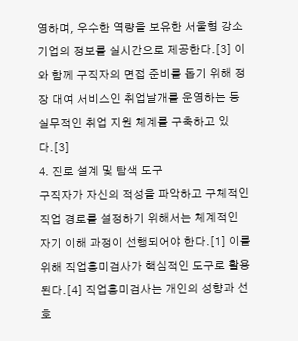영하며, 우수한 역량을 보유한 서울형 강소기업의 정보를 실시간으로 제공한다.[3] 이와 함께 구직자의 면접 준비를 돕기 위해 정장 대여 서비스인 취업날개를 운영하는 등 실무적인 취업 지원 체계를 구축하고 있다.[3]
4. 진로 설계 및 탐색 도구
구직자가 자신의 적성을 파악하고 구체적인 직업 경로를 설정하기 위해서는 체계적인 자기 이해 과정이 선행되어야 한다.[1] 이를 위해 직업흥미검사가 핵심적인 도구로 활용된다.[4] 직업흥미검사는 개인의 성향과 선호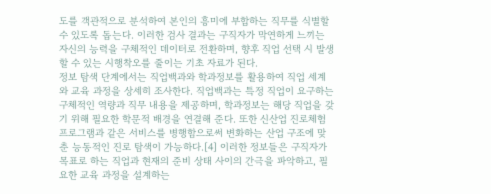도를 객관적으로 분석하여 본인의 흥미에 부합하는 직무를 식별할 수 있도록 돕는다. 이러한 검사 결과는 구직자가 막연하게 느끼는 자신의 능력을 구체적인 데이터로 전환하며, 향후 직업 선택 시 발생할 수 있는 시행착오를 줄이는 기초 자료가 된다.
정보 탐색 단계에서는 직업백과와 학과정보를 활용하여 직업 세계와 교육 과정을 상세히 조사한다. 직업백과는 특정 직업이 요구하는 구체적인 역량과 직무 내용을 제공하며, 학과정보는 해당 직업을 갖기 위해 필요한 학문적 배경을 연결해 준다. 또한 신산업 진로체험 프로그램과 같은 서비스를 병행함으로써 변화하는 산업 구조에 맞춘 능동적인 진로 탐색이 가능하다.[4] 이러한 정보들은 구직자가 목표로 하는 직업과 현재의 준비 상태 사이의 간극을 파악하고, 필요한 교육 과정을 설계하는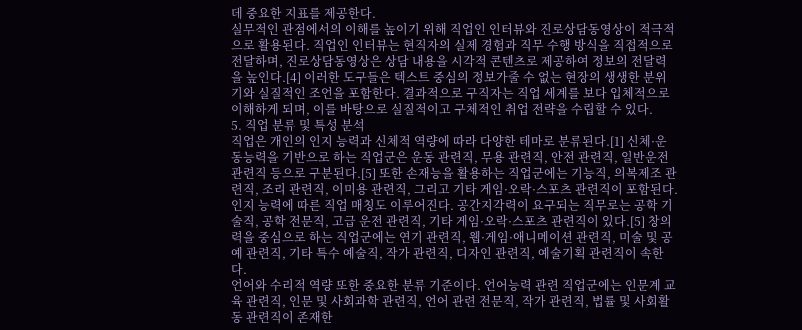데 중요한 지표를 제공한다.
실무적인 관점에서의 이해를 높이기 위해 직업인 인터뷰와 진로상담동영상이 적극적으로 활용된다. 직업인 인터뷰는 현직자의 실제 경험과 직무 수행 방식을 직접적으로 전달하며, 진로상담동영상은 상담 내용을 시각적 콘텐츠로 제공하여 정보의 전달력을 높인다.[4] 이러한 도구들은 텍스트 중심의 정보가줄 수 없는 현장의 생생한 분위기와 실질적인 조언을 포함한다. 결과적으로 구직자는 직업 세계를 보다 입체적으로 이해하게 되며, 이를 바탕으로 실질적이고 구체적인 취업 전략을 수립할 수 있다.
5. 직업 분류 및 특성 분석
직업은 개인의 인지 능력과 신체적 역량에 따라 다양한 테마로 분류된다.[1] 신체·운동능력을 기반으로 하는 직업군은 운동 관련직, 무용 관련직, 안전 관련직, 일반운전 관련직 등으로 구분된다.[5] 또한 손재능을 활용하는 직업군에는 기능직, 의복제조 관련직, 조리 관련직, 이미용 관련직, 그리고 기타 게임·오락·스포츠 관련직이 포함된다.
인지 능력에 따른 직업 매칭도 이루어진다. 공간지각력이 요구되는 직무로는 공학 기술직, 공학 전문직, 고급 운전 관련직, 기타 게임·오락·스포츠 관련직이 있다.[5] 창의력을 중심으로 하는 직업군에는 연기 관련직, 웹·게임·애니메이션 관련직, 미술 및 공예 관련직, 기타 특수 예술직, 작가 관련직, 디자인 관련직, 예술기획 관련직이 속한다.
언어와 수리적 역량 또한 중요한 분류 기준이다. 언어능력 관련 직업군에는 인문계 교육 관련직, 인문 및 사회과학 관련직, 언어 관련 전문직, 작가 관련직, 법률 및 사회활동 관련직이 존재한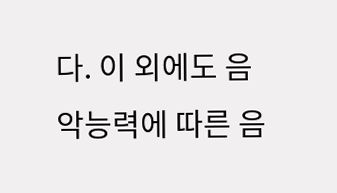다. 이 외에도 음악능력에 따른 음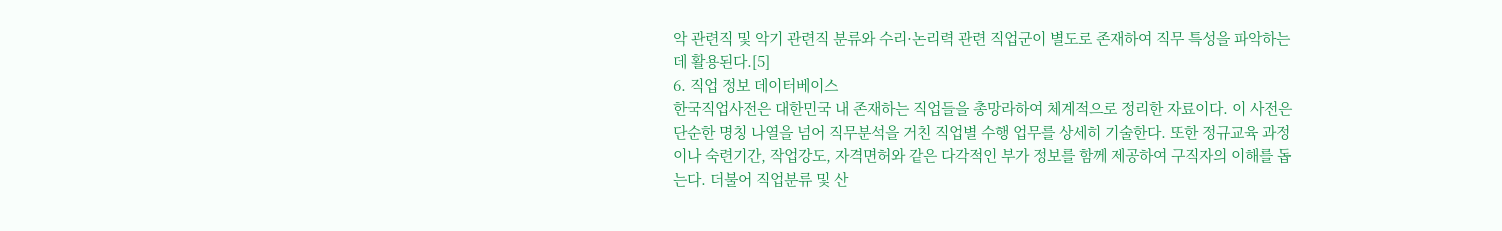악 관련직 및 악기 관련직 분류와 수리·논리력 관련 직업군이 별도로 존재하여 직무 특성을 파악하는 데 활용된다.[5]
6. 직업 정보 데이터베이스
한국직업사전은 대한민국 내 존재하는 직업들을 총망라하여 체계적으로 정리한 자료이다. 이 사전은 단순한 명칭 나열을 넘어 직무분석을 거친 직업별 수행 업무를 상세히 기술한다. 또한 정규교육 과정이나 숙련기간, 작업강도, 자격면허와 같은 다각적인 부가 정보를 함께 제공하여 구직자의 이해를 돕는다. 더불어 직업분류 및 산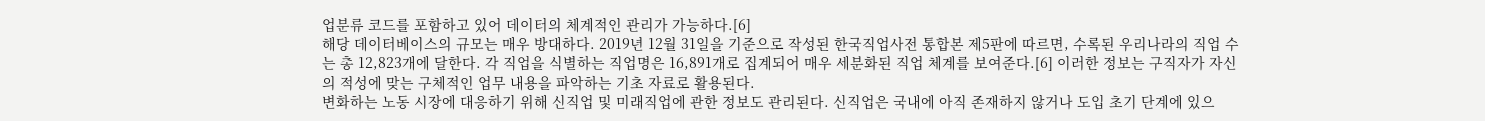업분류 코드를 포함하고 있어 데이터의 체계적인 관리가 가능하다.[6]
해당 데이터베이스의 규모는 매우 방대하다. 2019년 12월 31일을 기준으로 작성된 한국직업사전 통합본 제5판에 따르면, 수록된 우리나라의 직업 수는 총 12,823개에 달한다. 각 직업을 식별하는 직업명은 16,891개로 집계되어 매우 세분화된 직업 체계를 보여준다.[6] 이러한 정보는 구직자가 자신의 적성에 맞는 구체적인 업무 내용을 파악하는 기초 자료로 활용된다.
변화하는 노동 시장에 대응하기 위해 신직업 및 미래직업에 관한 정보도 관리된다. 신직업은 국내에 아직 존재하지 않거나 도입 초기 단계에 있으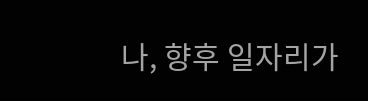나, 향후 일자리가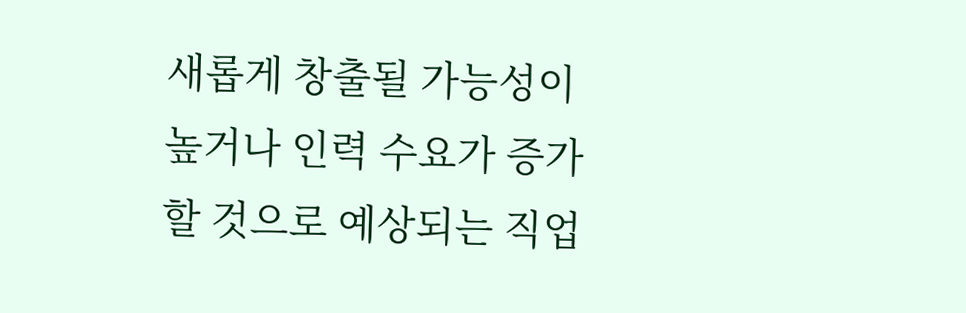새롭게 창출될 가능성이 높거나 인력 수요가 증가할 것으로 예상되는 직업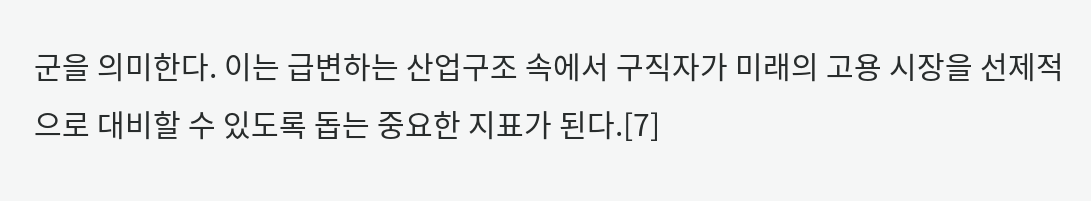군을 의미한다. 이는 급변하는 산업구조 속에서 구직자가 미래의 고용 시장을 선제적으로 대비할 수 있도록 돕는 중요한 지표가 된다.[7]